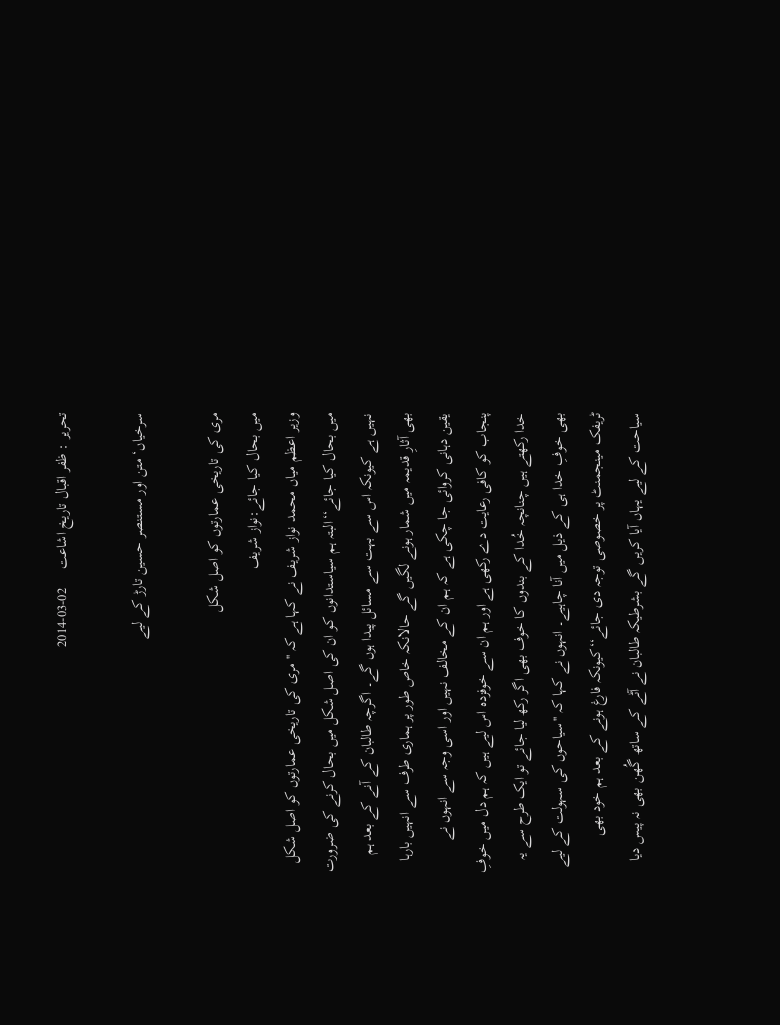تحریر : ظفر اقبال تاریخ اشاعت     02-03-2014

سرخیاں‘ متن اور مستنصر حسین تارڑ کے لیے

مری کی تاریخی عمارتوں کو اصل شکل
میں بحال کیا جائے:نواز شریف
وزیر اعظم میاں محمد نواز شریف نے کہا ہے کہ ''مری کی تاریخی عمارتوں کو اصل شکل میں بحال کیا جائے‘‘البتہ ہم سیاستدانوں کو ان کی اصل شکل میں بحال کرنے کی ضرورت نہیں ہے کیونکہ اس سے بہت سے مسائل پیدا ہوں گے۔ اگرچہ طالبان کے آنے کے بعد ہم بھی آثارِ قدیمہ میں شمار ہونے لگیں گے حالانکہ خاص طور پر ہماری طرف سے انہیں بارہا یقین دہانی کروائی جا چکی ہے کہ ہم ان کے مخالف نہیں اور اسی وجہ سے انہوں نے پنجاب کو کافی رعایت دے رکھی ہے اور ہم ان سے خوفزدہ اس لیے ہیں کہ ہم دل میں خوفِ خدا رکھتے ہیں چنانچہ خُدا کے بندوں کا خوف بھی اگر رکھ لیا جائے تو ایک طرح سے یہ بھی خوفِ خدا ہی کے ذیل میں آنا چاہیے۔ انہوں نے کہا کہ ''سیاحوں کی سہولت کے لیے ٹریفک مینجمنٹ پر خصوصی توجہ دی جائے‘‘کیونکہ فارغ ہونے کے بعد ہم خود بھی سیاحت کے لیے یہاں آیا کریں گے بشرطیکہ طالبان نے آٹے کے ساتھ گُھن بھی نہ پیس دیا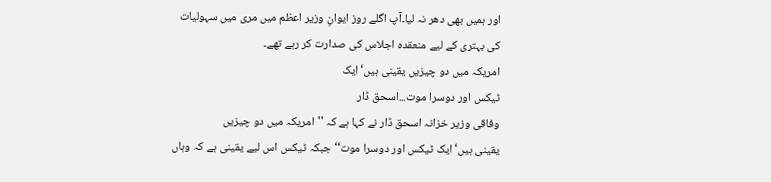اور ہمیں بھی دھر نہ لیا۔آپ اگلے روز ایوانِ وزیر اعظم میں مری میں سہولیات کی بہتری کے لیے منعقدہ اجلاس کی صدارت کر رہے تھے۔
امریکہ میں دو چیزیں یقینی ہیں‘ایک
ٹیکس اور دوسرا موت...اسحق ڈار
وفاقی وزیر خزانہ اسحق ڈار نے کہا ہے کہ ''امریکہ میں دو چیزیں
یقینی ہیں‘ایک ٹیکس اور دوسرا موت‘‘ جبکہ ٹیکس اس لیے یقینی ہے کہ وہاں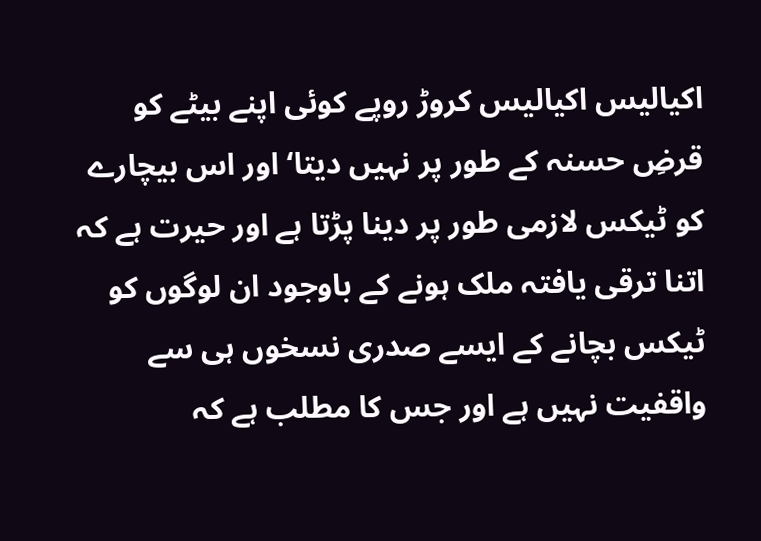اکیالیس اکیالیس کروڑ روپے کوئی اپنے بیٹے کو قرضِ حسنہ کے طور پر نہیں دیتا‘ اور اس بیچارے کو ٹیکس لازمی طور پر دینا پڑتا ہے اور حیرت ہے کہ اتنا ترقی یافتہ ملک ہونے کے باوجود ان لوگوں کو ٹیکس بچانے کے ایسے صدری نسخوں ہی سے واقفیت نہیں ہے اور جس کا مطلب ہے کہ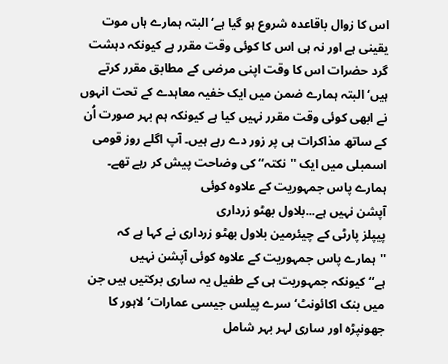اس کا زوال باقاعدہ شروع ہو گیا ہے‘البتہ ہمارے ہاں موت یقینی ہے اور نہ ہی اس کا کوئی وقت مقرر ہے کیونکہ دہشت گرد حضرات اس کا وقت اپنی مرضی کے مطابق مقرر کرتے ہیں‘البتہ ہمارے ضمن میں ایک خفیہ معاہدے کے تحت انہوں نے ابھی کوئی وقت مقرر نہیں کیا ہے کیونکہ ہم بہر صورت اُن کے ساتھ مذاکرات ہی پر زور دے رہے ہیں۔ آپ اگلے روز قومی اسمبلی میں ایک ''نکتہ‘‘ کی وضاحت پیش کر رہے تھے۔
ہمارے پاس جمہوریت کے علاوہ کوئی
آپشن نہیں ہے...بلاول بھٹو زرداری
پیپلز پارٹی کے چیئرمین بلاول بھٹو زرداری نے کہا ہے کہ ''ہمارے پاس جمہوریت کے علاوہ کوئی آپشن نہیں ہے‘‘کیونکہ جمہوریت ہی کے طفیل یہ ساری برکتیں ہیں جن میں بنک اکائونٹ‘ سرے پیلس جیسی عمارات‘لاہور کا جھونپڑہ اور ساری لہر بہر شامل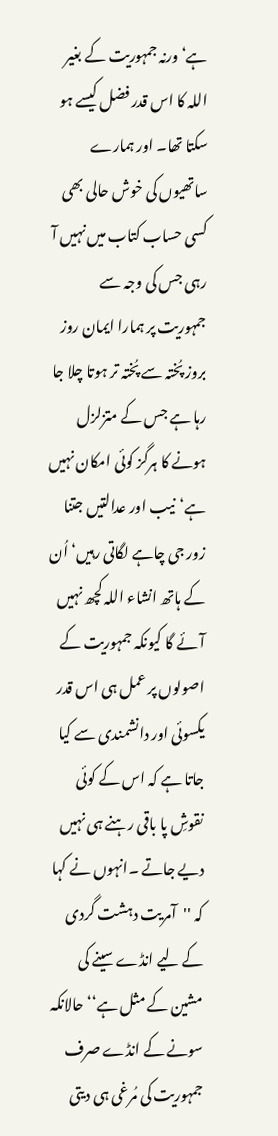ہے‘ ورنہ جمہوریت کے بغیر اللہ کا اس قدر فضل کیسے ہو سکتا تھا۔ اور ہمارے ساتھیوں کی خوش حالی بھی کسی حساب کتاب میں نہیں آ رہی جس کی وجہ سے جمہوریت پر ہمارا ایمان روز بروز پُختہ سے پُختہ تر ہوتا چلا جا رہا ہے جس کے متزلزل ہونے کا ہرگز کوئی امکان نہیں ہے‘نیب اور عدالتیں جتنا زور جی چاہے لگاتی رہیں‘ اُن کے ہاتھ انشاء اللہ کچھ نہیں آئے گا کیونکہ جمہوریت کے اصولوں پر عمل ہی اس قدر یکسوئی اور دانشمندی سے کیا جاتا ہے کہ اس کے کوئی نقوشِ پا باقی رہنے ہی نہیں دیے جاتے ۔انہوں نے کہا کہ ''آمریت دہشت گردی کے لیے انڈے سینے کی مشین کے مثل ہے‘‘ حالانکہ سونے کے انڈے صرف جمہوریت کی مُرغی ہی دیتی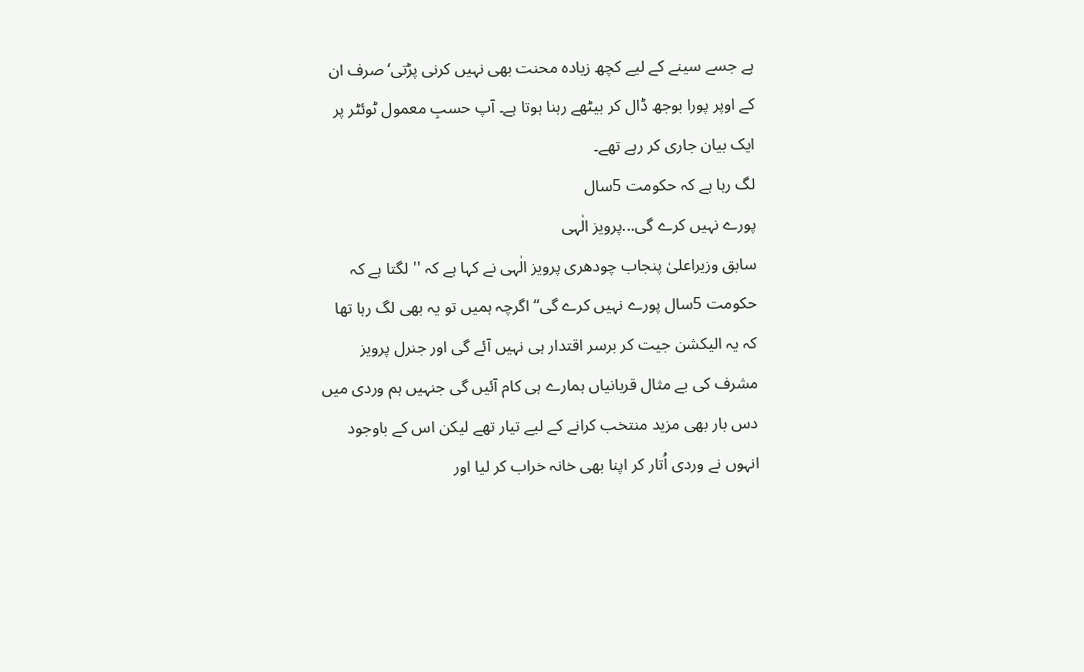ہے جسے سینے کے لیے کچھ زیادہ محنت بھی نہیں کرنی پڑتی‘صرف ان کے اوپر پورا بوجھ ڈال کر بیٹھے رہنا ہوتا ہے۔ آپ حسبِ معمول ٹوئٹر پر ایک بیان جاری کر رہے تھے۔
لگ رہا ہے کہ حکومت 5سال
پورے نہیں کرے گی...پرویز الٰہی
سابق وزیراعلیٰ پنجاب چودھری پرویز الٰہی نے کہا ہے کہ ''لگتا ہے کہ حکومت 5سال پورے نہیں کرے گی‘‘ اگرچہ ہمیں تو یہ بھی لگ رہا تھا کہ یہ الیکشن جیت کر برسر اقتدار ہی نہیں آئے گی اور جنرل پرویز مشرف کی بے مثال قربانیاں ہمارے ہی کام آئیں گی جنہیں ہم وردی میں دس بار بھی مزید منتخب کرانے کے لیے تیار تھے لیکن اس کے باوجود انہوں نے وردی اُتار کر اپنا بھی خانہ خراب کر لیا اور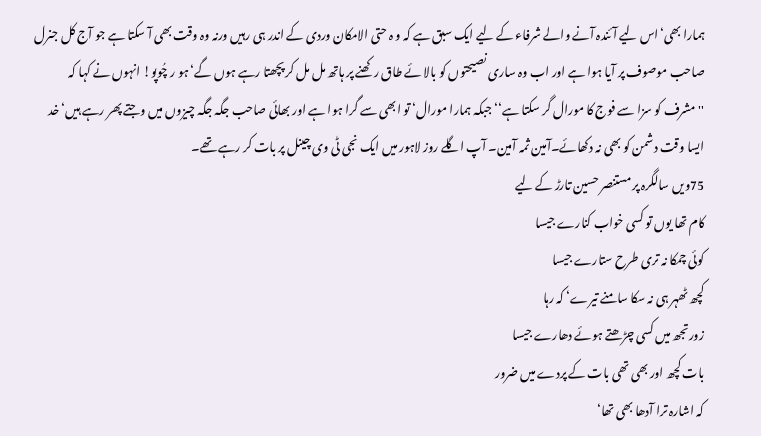ہمارا بھی‘اس لیے آئندہ آنے والے شرفاء کے لیے ایک سبق ہے کہ و ہ حتی الامکان وردی کے اندر ہی رہیں ورنہ وہ وقت بھی آ سکتا ہے جو آج کل جنرل صاحب موصوف پر آیا ہوا ہے اور اب وہ ساری نصیحتوں کو بالا ئے طاق رکھنے پر ہاتھ مل مل کر پچھتا رہے ہوں گے‘ہو ر چُوپو! انہوں نے کہا کہ ''مشرف کو سزا سے فوج کا مورال گر سکتا ہے‘‘ جبکہ ہمارا مورال‘ تو ابھی سے گرا ہوا ہے اور بھائی صاحب جگہ جگہ چیزوں میں وجتے پھر رہے ہیں‘ خد ایسا وقت دشمن کو بھی نہ دکھائے۔آمین ثمہ آمین۔ آپ اگلے روز لاہور میں ایک نجی ٹی وی چینل پر بات کر رہے تھے۔
75ویں سالگرہ پر مستنصر حسین تارڑ کے لیے
کام تھا یوں تو کسی خواب کنارے جیسا
کوئی چمکا نہ تری طرح ستارے جیسا
کچھ ٹھہر ہی نہ سکا سامنے تیرے‘ کہ رہا
زورتجھ میں کسی چڑھتے ہوئے دھارے جیسا
بات کچھ اور بھی تھی بات کے پردے میں ضرور
کہ اشارہ ترا آدھا بھی تھا‘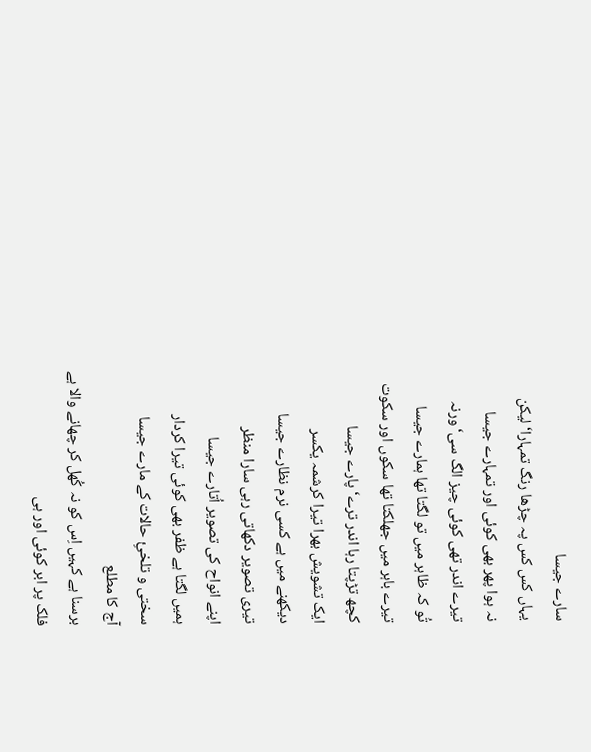سارے جیسا
یہاں کس کس پہ چڑھا رنگ تمہارا‘ لیکن
نہ ہوا پھر بھی کوئی اور تمہارے جیسا
تیرے اندر تھی کوئی چیز الگ سی‘ورنہ
تُو کہ ظاہر میں تو لگتا تھا ہمارے جیسا
تیرے باہر میں جھلکتا تھا سکوں اور سکوت
کچھ تڑپتا رہا اندر ترے‘ پارے جیسا
ایک تشویش بھرا تیرا کرشمہ یکسر
دیکھنے میں ہے کسی نرم نظارے جیسا
تیری تصویر دکھاتی رہی سارا منظر
اپنے انواح کی تصویر اُتارے جیسا
ہمیں لگتا ہے ظفر بھی کوئی تیرا کردار
سختی و تلخیِٔ حالات کے مارے جیسا
آج کا مطلع
برسنا ہے کہیں اِس کو نہ کُھل کر چھانے والا ہے
فلک پر ابر کوئی اور ہی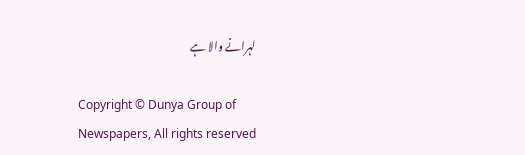لہرانے والا ہے

Copyright © Dunya Group of Newspapers, All rights reserved